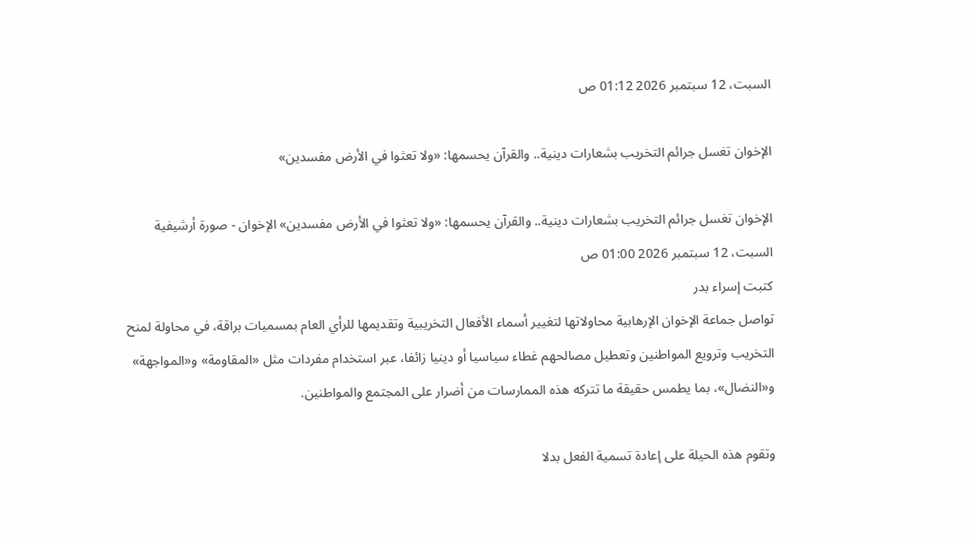السبت، 12 سبتمبر 2026 01:12 ص

الإخوان تغسل جرائم التخريب بشعارات دينية.. والقرآن يحسمها: «ولا تعثوا في الأرض مفسدين»

الإخوان تغسل جرائم التخريب بشعارات دينية.. والقرآن يحسمها: «ولا تعثوا في الأرض مفسدين» الإخوان - صورة أرشيفية
السبت، 12 سبتمبر 2026 01:00 ص
كتبت إسراء بدر
تواصل جماعة الإخوان الإرهابية محاولاتها لتغيير أسماء الأفعال التخريبية وتقديمها للرأي العام بمسميات براقة، في محاولة لمنح التخريب وترويع المواطنين وتعطيل مصالحهم غطاء سياسيا أو دينيا زائفا، عبر استخدام مفردات مثل «المقاومة» و«المواجهة» و«النضال»، بما يطمس حقيقة ما تتركه هذه الممارسات من أضرار على المجتمع والمواطنين.

وتقوم هذه الحيلة على إعادة تسمية الفعل بدلا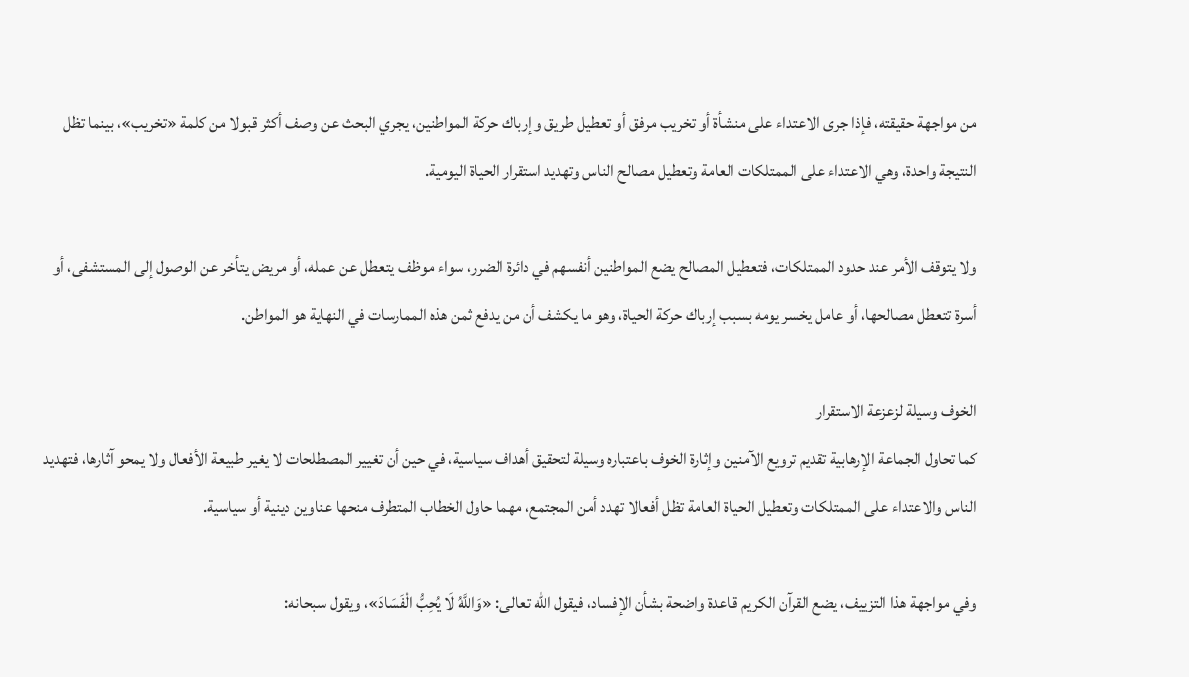من مواجهة حقيقته، فإذا جرى الاعتداء على منشأة أو تخريب مرفق أو تعطيل طريق وإرباك حركة المواطنين، يجري البحث عن وصف أكثر قبولا من كلمة «تخريب»، بينما تظل النتيجة واحدة، وهي الاعتداء على الممتلكات العامة وتعطيل مصالح الناس وتهديد استقرار الحياة اليومية.

ولا يتوقف الأمر عند حدود الممتلكات، فتعطيل المصالح يضع المواطنين أنفسهم في دائرة الضرر، سواء موظف يتعطل عن عمله، أو مريض يتأخر عن الوصول إلى المستشفى، أو أسرة تتعطل مصالحها، أو عامل يخسر يومه بسبب إرباك حركة الحياة، وهو ما يكشف أن من يدفع ثمن هذه الممارسات في النهاية هو المواطن.

الخوف وسيلة لزعزعة الاستقرار
كما تحاول الجماعة الإرهابية تقديم ترويع الآمنين وإثارة الخوف باعتباره وسيلة لتحقيق أهداف سياسية، في حين أن تغيير المصطلحات لا يغير طبيعة الأفعال ولا يمحو آثارها، فتهديد الناس والاعتداء على الممتلكات وتعطيل الحياة العامة تظل أفعالا تهدد أمن المجتمع، مهما حاول الخطاب المتطرف منحها عناوين دينية أو سياسية.

وفي مواجهة هذا التزييف، يضع القرآن الكريم قاعدة واضحة بشأن الإفساد، فيقول الله تعالى: «وَاللَّهُ لَا يُحِبُّ الْفَسَادَ»، ويقول سبحانه: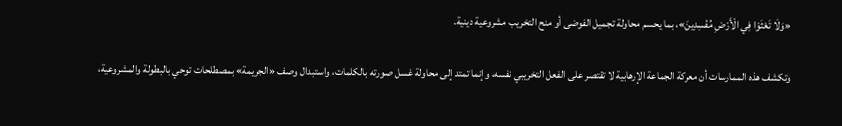«وَلَا تَعْثَوْا فِي الْأَرْضِ مُفْسِدِينَ»، بما يحسم محاولة تجميل الفوضى أو منح التخريب مشروعية دينية.

وتكشف هذه الممارسات أن معركة الجماعة الإرهابية لا تقتصر على الفعل التخريبي نفسه، وإنما تمتد إلى محاولة غسل صورته بالكلمات، واستبدال وصف «الجريمة» بمصطلحات توحي بالبطولة والمشروعية،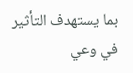بما يستهدف التأثير في وعي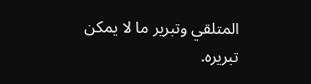المتلقي وتبرير ما لا يمكن تبريره.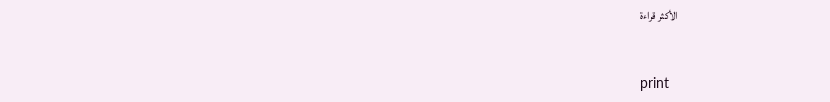الأكثر قراءة



print